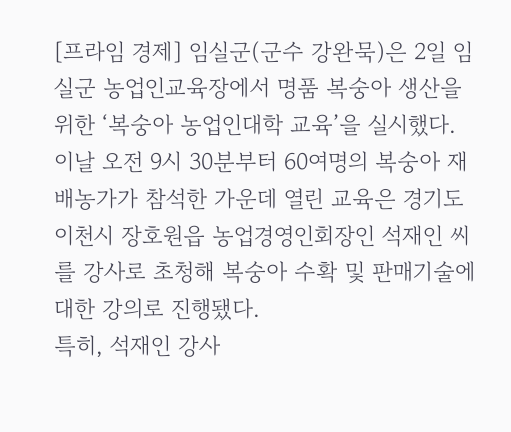[프라임 경제] 임실군(군수 강완묵)은 2일 임실군 농업인교육장에서 명품 복숭아 생산을 위한 ‘복숭아 농업인대학 교육’을 실시했다.
이날 오전 9시 30분부터 60여명의 복숭아 재배농가가 참석한 가운데 열린 교육은 경기도 이천시 장호원읍 농업경영인회장인 석재인 씨를 강사로 초청해 복숭아 수확 및 판매기술에 대한 강의로 진행됐다.
특히, 석재인 강사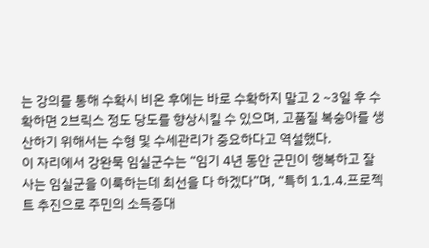는 강의를 통해 수확시 비온 후에는 바로 수확하지 말고 2 ~3일 후 수확하면 2브릭스 정도 당도를 향상시킬 수 있으며, 고품질 복숭아를 생산하기 위해서는 수형 및 수세관리가 중요하다고 역설했다.
이 자리에서 강완묵 임실군수는 “임기 4년 동안 군민이 행복하고 잘 사는 임실군을 이룩하는데 최선을 다 하겠다”며, “특히 1.1.4.프로젝트 추진으로 주민의 소득증대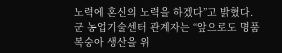노력에 혼신의 노력을 하겠다”고 밝혔다.
군 농업기술센터 관계자는 “앞으로도 명품복숭아 생산을 위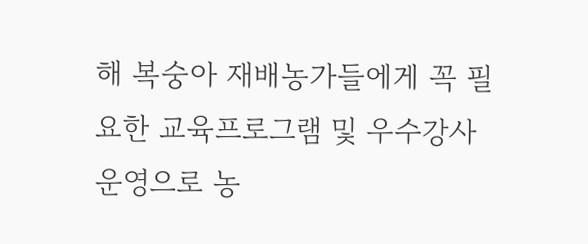해 복숭아 재배농가들에게 꼭 필요한 교육프로그램 및 우수강사 운영으로 농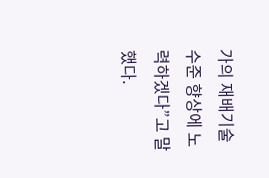가의 재배기술 수준 향상에 노력하겠다”고 말했다.